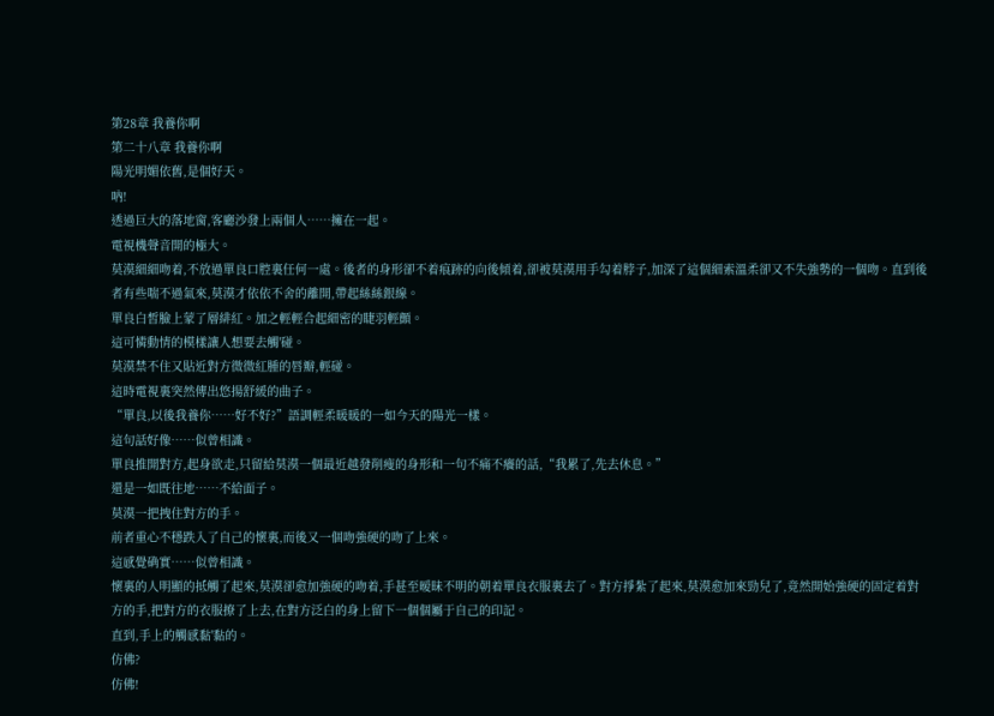第28章 我養你啊
第二十八章 我養你啊
陽光明媚依舊,是個好天。
吶!
透過巨大的落地窗,客廳沙發上兩個人……擁在一起。
電視機聲音開的極大。
莫漠細細吻着,不放過單良口腔裏任何一處。後者的身形卻不着痕跡的向後傾着,卻被莫漠用手勾着脖子,加深了這個細索溫柔卻又不失強勢的一個吻。直到後者有些喘不過氣來,莫漠才依依不舍的離開,帶起絲絲銀線。
單良白皙臉上蒙了層緋紅。加之輕輕合起細密的睫羽輕顫。
這可憐動情的模樣讓人想要去觸'碰。
莫漠禁不住又貼近對方微微紅腫的唇瓣,輕碰。
這時電視裏突然傳出悠揚舒緩的曲子。
“單良,以後我養你……好不好?”語調輕柔暖暖的一如今天的陽光一樣。
這句話好像……似曾相識。
單良推開對方,起身欲走,只留給莫漠一個最近越發削瘦的身形和一句不痛不癢的話,“我累了,先去休息。”
還是一如既往地……不給面子。
莫漠一把拽住對方的手。
前者重心不穩跌入了自己的懷裏,而後又一個吻強硬的吻了上來。
這感覺确實……似曾相識。
懷裏的人明顯的抵觸了起來,莫漠卻愈加強硬的吻着,手甚至暧昧不明的朝着單良衣服裏去了。對方掙紮了起來,莫漠愈加來勁兒了,竟然開始強硬的固定着對方的手,把對方的衣服撩了上去,在對方泛白的身上留下一個個屬于自己的印記。
直到,手上的觸感黏'黏的。
仿佛?
仿佛!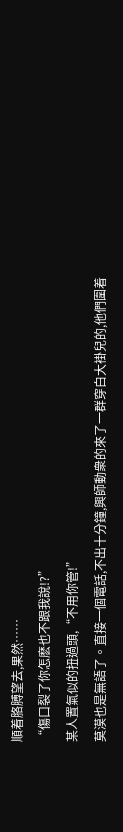順着胳膊望去,果然……
“傷口裂了你怎麽也不跟我說!?”
某人置氣似的扭過頭,“不用你管!”
莫漠也是無語了。直接一個電話,不出十分鐘,興師動衆的來了一群穿白大褂兒的,他們圍着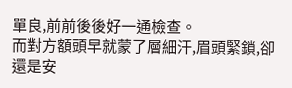單良,前前後後好一通檢查。
而對方額頭早就蒙了層細汗,眉頭緊鎖,卻還是安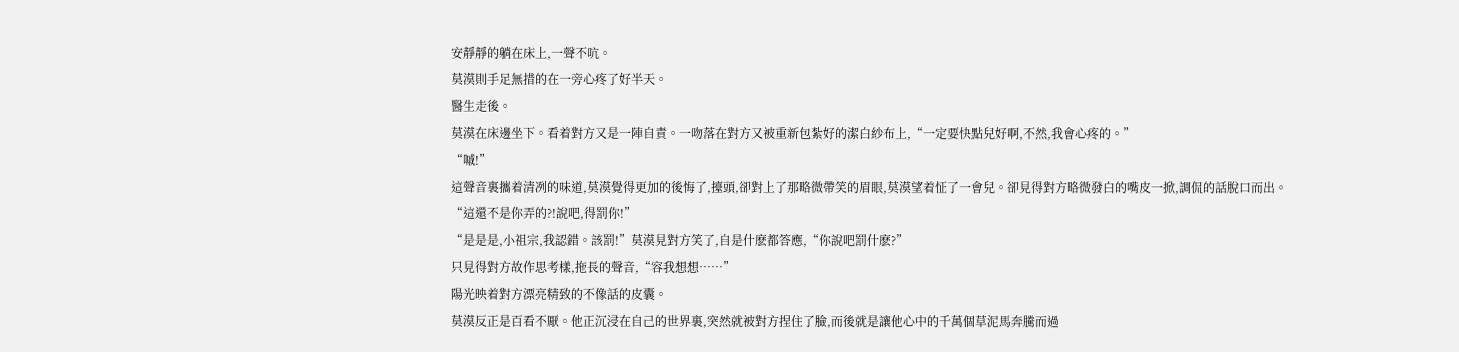安靜靜的躺在床上,一聲不吭。
莫漠則手足無措的在一旁心疼了好半天。
醫生走後。
莫漠在床邊坐下。看着對方又是一陣自責。一吻落在對方又被重新包紮好的潔白紗布上,“一定要快點兒好啊,不然,我會心疼的。”
“嘁!”
這聲音裏攜着清冽的味道,莫漠覺得更加的後悔了,擡頭,卻對上了那略微帶笑的眉眼,莫漠望着怔了一會兒。卻見得對方略微發白的嘴皮一掀,調侃的話脫口而出。
“這還不是你弄的?!說吧,得罰你!”
“是是是,小祖宗,我認錯。該罰!”莫漠見對方笑了,自是什麽都答應,“你說吧罰什麽?”
只見得對方故作思考樣,拖長的聲音,“容我想想……”
陽光映着對方漂亮精致的不像話的皮囊。
莫漠反正是百看不厭。他正沉浸在自己的世界裏,突然就被對方捏住了臉,而後就是讓他心中的千萬個草泥馬奔騰而過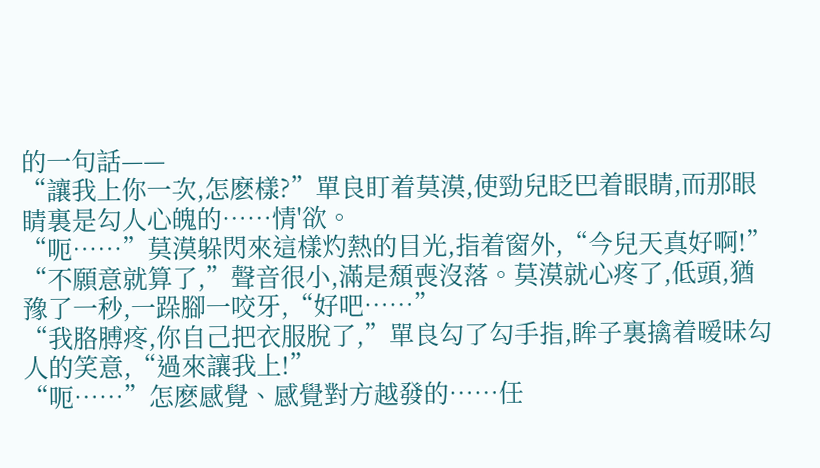的一句話——
“讓我上你一次,怎麽樣?”單良盯着莫漠,使勁兒眨巴着眼睛,而那眼睛裏是勾人心魄的……情'欲。
“呃……”莫漠躲閃來這樣灼熱的目光,指着窗外,“今兒天真好啊!”
“不願意就算了,”聲音很小,滿是頹喪沒落。莫漠就心疼了,低頭,猶豫了一秒,一跺腳一咬牙,“好吧……”
“我胳膊疼,你自己把衣服脫了,”單良勾了勾手指,眸子裏擒着暧昧勾人的笑意,“過來讓我上!”
“呃……”怎麽感覺、感覺對方越發的……任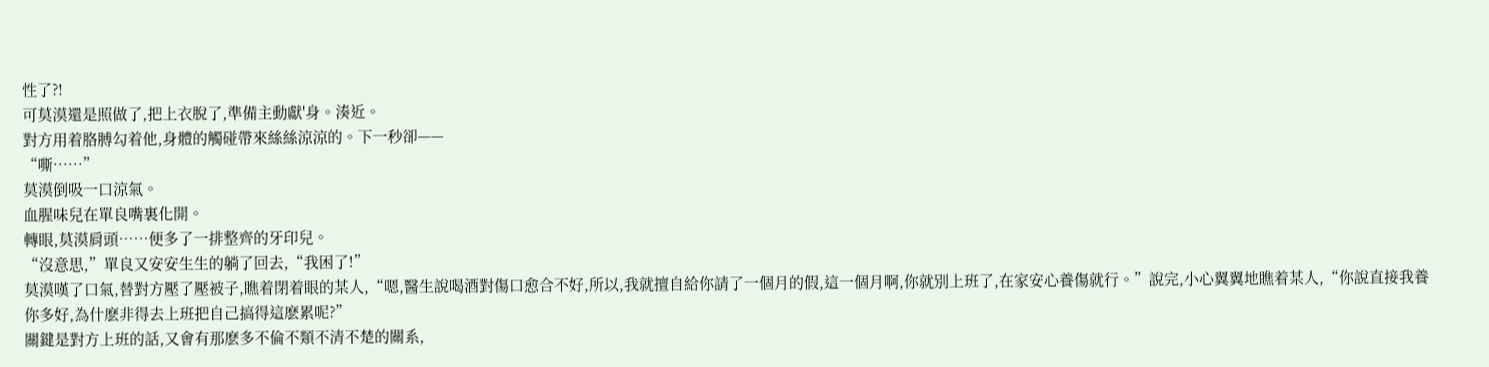性了?!
可莫漠還是照做了,把上衣脫了,準備主動獻'身。湊近。
對方用着胳膊勾着他,身體的觸碰帶來絲絲涼涼的。下一秒卻——
“嘶……”
莫漠倒吸一口涼氣。
血腥味兒在單良嘴裏化開。
轉眼,莫漠肩頭……便多了一排整齊的牙印兒。
“沒意思,”單良又安安生生的躺了回去,“我困了!”
莫漠嘆了口氣,替對方壓了壓被子,瞧着閉着眼的某人,“嗯,醫生說喝酒對傷口愈合不好,所以,我就擅自給你請了一個月的假,這一個月啊,你就別上班了,在家安心養傷就行。”說完,小心翼翼地瞧着某人,“你說直接我養你多好,為什麽非得去上班把自己搞得這麽累呢?”
關鍵是對方上班的話,又會有那麽多不倫不類不清不楚的關系,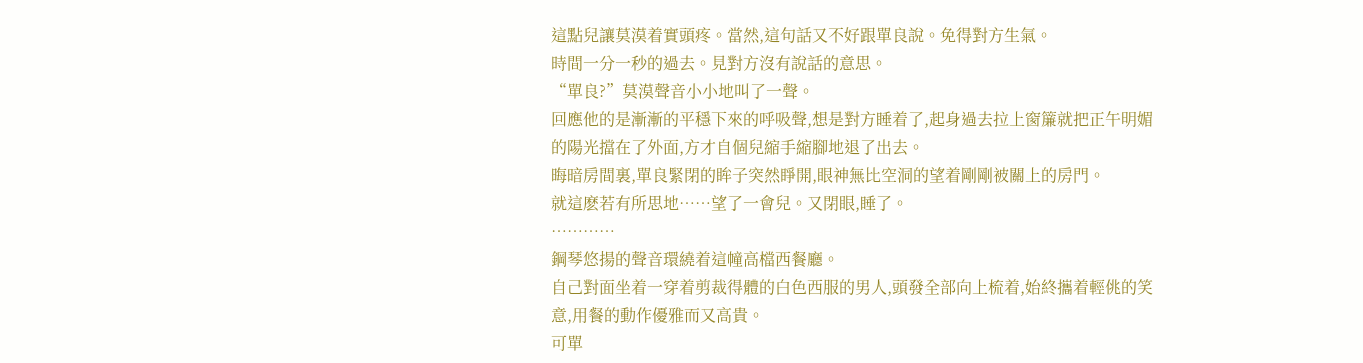這點兒讓莫漠着實頭疼。當然,這句話又不好跟單良說。免得對方生氣。
時間一分一秒的過去。見對方沒有說話的意思。
“單良?”莫漠聲音小小地叫了一聲。
回應他的是漸漸的平穩下來的呼吸聲,想是對方睡着了,起身過去拉上窗簾就把正午明媚的陽光擋在了外面,方才自個兒縮手縮腳地退了出去。
晦暗房間裏,單良緊閉的眸子突然睜開,眼神無比空洞的望着剛剛被關上的房門。
就這麽若有所思地……望了一會兒。又閉眼,睡了。
…………
鋼琴悠揚的聲音環繞着這幢高檔西餐廳。
自己對面坐着一穿着剪裁得體的白色西服的男人,頭發全部向上梳着,始終攜着輕佻的笑意,用餐的動作優雅而又高貴。
可單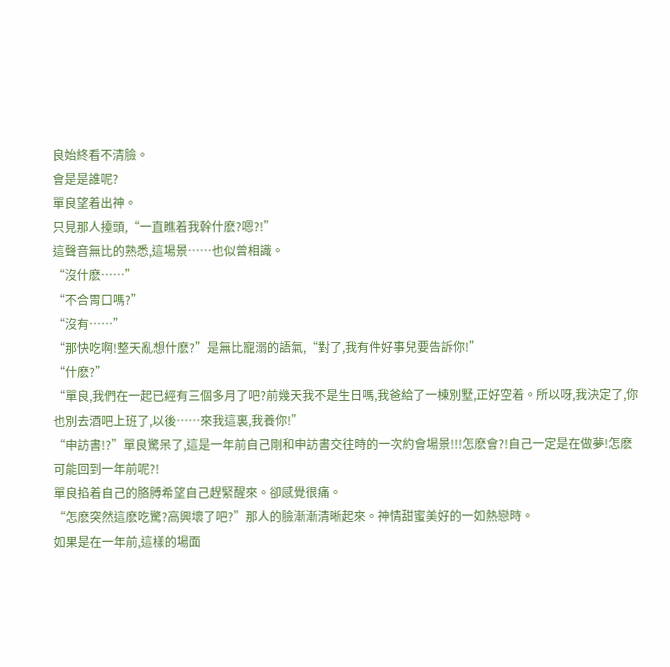良始終看不清臉。
會是是誰呢?
單良望着出神。
只見那人擡頭,“一直瞧着我幹什麽?嗯?!”
這聲音無比的熟悉,這場景……也似曾相識。
“沒什麽……”
“不合胃口嗎?”
“沒有……”
“那快吃啊!整天亂想什麽?”是無比寵溺的語氣,“對了,我有件好事兒要告訴你!”
“什麽?”
“單良,我們在一起已經有三個多月了吧?前幾天我不是生日嗎,我爸給了一棟別墅,正好空着。所以呀,我決定了,你也別去酒吧上班了,以後……來我這裏,我養你!”
“申訪書!?”單良驚呆了,這是一年前自己剛和申訪書交往時的一次約會場景!!!怎麽會?!自己一定是在做夢!怎麽可能回到一年前呢?!
單良掐着自己的胳膊希望自己趕緊醒來。卻感覺很痛。
“怎麽突然這麽吃驚?高興壞了吧?”那人的臉漸漸清晰起來。神情甜蜜美好的一如熱戀時。
如果是在一年前,這樣的場面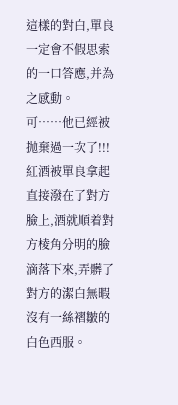這樣的對白,單良一定會不假思索的一口答應,并為之感動。
可……他已經被抛棄過一次了!!!
紅酒被單良拿起直接潑在了對方臉上,酒就順着對方棱角分明的臉滴落下來,弄髒了對方的潔白無暇沒有一絲褶皺的白色西服。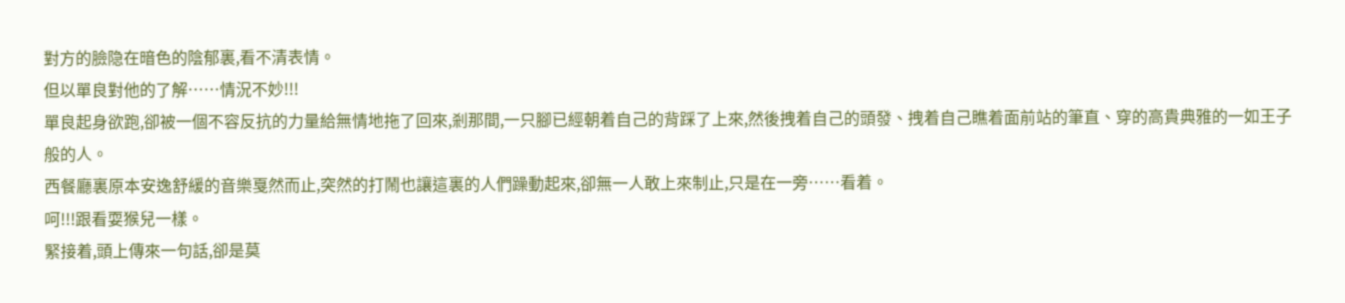對方的臉隐在暗色的陰郁裏,看不清表情。
但以單良對他的了解……情況不妙!!!
單良起身欲跑,卻被一個不容反抗的力量給無情地拖了回來,剎那間,一只腳已經朝着自己的背踩了上來,然後拽着自己的頭發、拽着自己瞧着面前站的筆直、穿的高貴典雅的一如王子般的人。
西餐廳裏原本安逸舒緩的音樂戛然而止,突然的打鬧也讓這裏的人們躁動起來,卻無一人敢上來制止,只是在一旁……看着。
呵!!!跟看耍猴兒一樣。
緊接着,頭上傳來一句話,卻是莫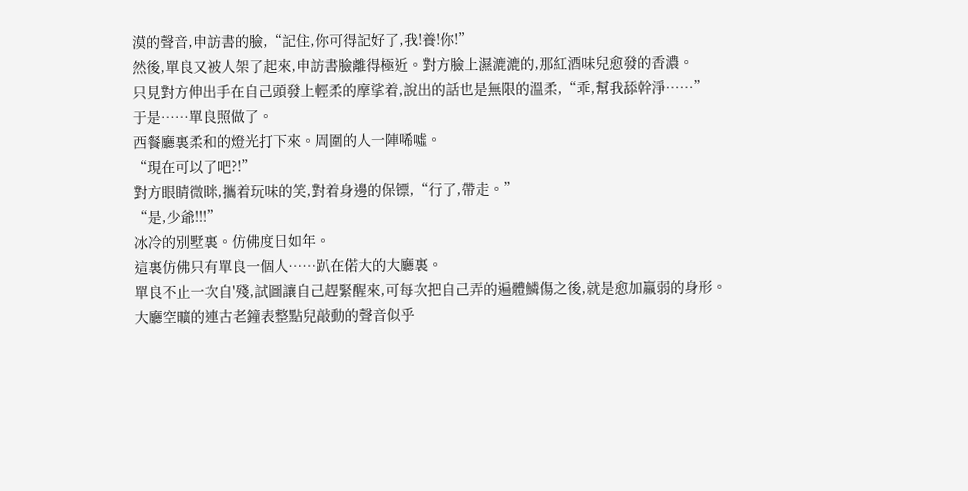漠的聲音,申訪書的臉,“記住,你可得記好了,我!養!你!”
然後,單良又被人架了起來,申訪書臉離得極近。對方臉上濕漉漉的,那紅酒味兒愈發的香濃。
只見對方伸出手在自己頭發上輕柔的摩挲着,說出的話也是無限的溫柔,“乖,幫我舔幹淨……”
于是……單良照做了。
西餐廳裏柔和的燈光打下來。周圍的人一陣唏噓。
“現在可以了吧?!”
對方眼睛微眯,攜着玩味的笑,對着身邊的保镖,“行了,帶走。”
“是,少爺!!!”
冰冷的別墅裏。仿佛度日如年。
這裏仿佛只有單良一個人……趴在偌大的大廳裏。
單良不止一次自'殘,試圖讓自己趕緊醒來,可每次把自己弄的遍體鱗傷之後,就是愈加羸弱的身形。
大廳空曠的連古老鐘表整點兒敲動的聲音似乎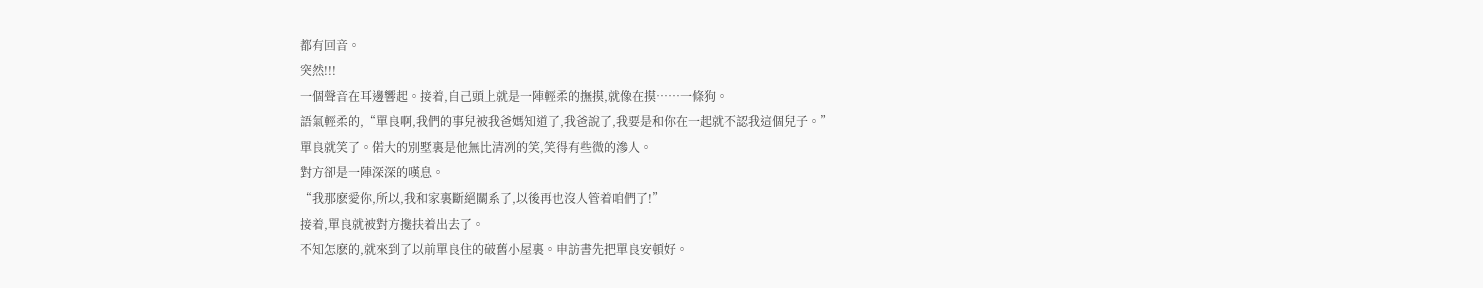都有回音。
突然!!!
一個聲音在耳邊響起。接着,自己頭上就是一陣輕柔的撫摸,就像在摸……一條狗。
語氣輕柔的,“單良啊,我們的事兒被我爸媽知道了,我爸說了,我要是和你在一起就不認我這個兒子。”
單良就笑了。偌大的別墅裏是他無比清冽的笑,笑得有些微的滲人。
對方卻是一陣深深的嘆息。
“我那麽愛你,所以,我和家裏斷絕關系了,以後再也沒人管着咱們了!”
接着,單良就被對方攙扶着出去了。
不知怎麽的,就來到了以前單良住的破舊小屋裏。申訪書先把單良安頓好。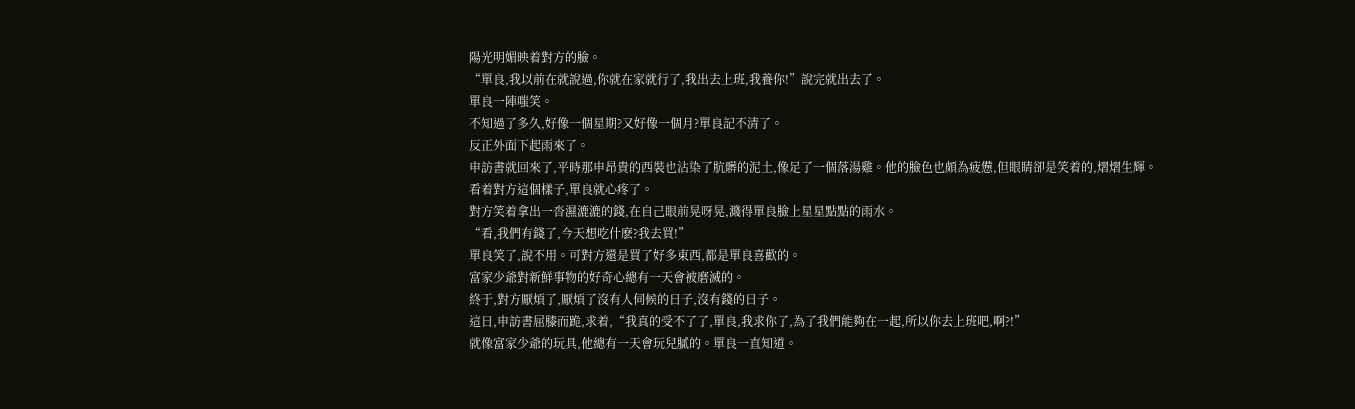陽光明媚映着對方的臉。
“單良,我以前在就說過,你就在家就行了,我出去上班,我養你!”說完就出去了。
單良一陣嗤笑。
不知過了多久,好像一個星期?又好像一個月?單良記不清了。
反正外面下起雨來了。
申訪書就回來了,平時那申昂貴的西裝也沾染了肮髒的泥土,像足了一個落湯雞。他的臉色也頗為疲憊,但眼睛卻是笑着的,熠熠生輝。
看着對方這個樣子,單良就心疼了。
對方笑着拿出一沓濕漉漉的錢,在自己眼前晃呀晃,濺得單良臉上星星點點的雨水。
“看,我們有錢了,今天想吃什麽?我去買!”
單良笑了,說不用。可對方還是買了好多東西,都是單良喜歡的。
富家少爺對新鮮事物的好奇心總有一天會被磨滅的。
終于,對方厭煩了,厭煩了沒有人伺候的日子,沒有錢的日子。
這日,申訪書屈膝而跪,求着,“我真的受不了了,單良,我求你了,為了我們能夠在一起,所以你去上班吧,啊?!”
就像富家少爺的玩具,他總有一天會玩兒膩的。單良一直知道。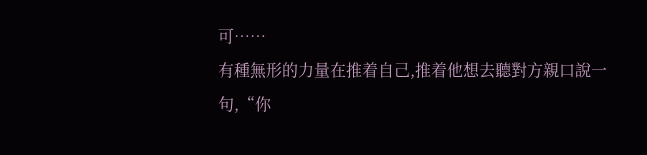可……
有種無形的力量在推着自己,推着他想去聽對方親口說一句,“你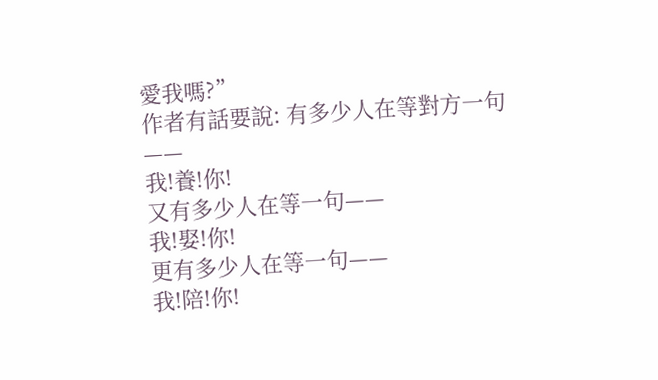愛我嗎?”
作者有話要說: 有多少人在等對方一句——
我!養!你!
又有多少人在等一句——
我!娶!你!
更有多少人在等一句——
我!陪!你!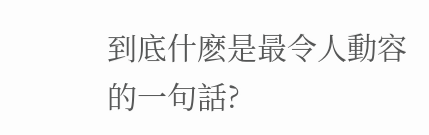到底什麽是最令人動容的一句話?